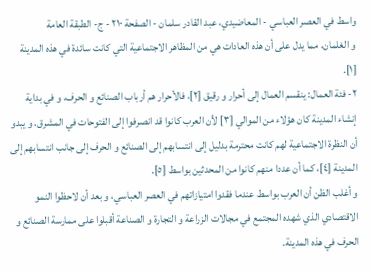واسط في العصر العباسي - المعاضيدي، عبد القادر سلمان - الصفحة ٢١٠ - ج- الطبقة العامة
و الغلمان، مما يدل على أن هذه العادات هي من المظاهر الاجتماعية التي كانت سائدة في هذه المدينة [١].
٢- فئة العمال: ينقسم العمال إلى أحرار و رقيق [٢]، فالأحرار هم أرباب الصنائع و الحرف، و في بداية إنشاء المدينة كان هؤلاء من الموالي [٣] لأن العرب كانوا قد انصرفوا إلى الفتوحات في المشرق. و يبدو أن النظرة الاجتماعية لهم كانت محترمة بدليل إلى انتسابهم إلى الصنائع و الحرف إلى جانب انتسابهم إلى المدينة [٤]، كما أن عددا منهم كانوا من المحدثين بواسط [٥].
و أغلب الظن أن العرب بواسط عندما فقدوا امتيازاتهم في العصر العباسي، و بعد أن لاحظوا النمو الاقتصادي الذي شهده المجتمع في مجالات الزراعة و التجارة و الصناعة أقبلوا على ممارسة الصنائع و الحرف في هذه المدينة.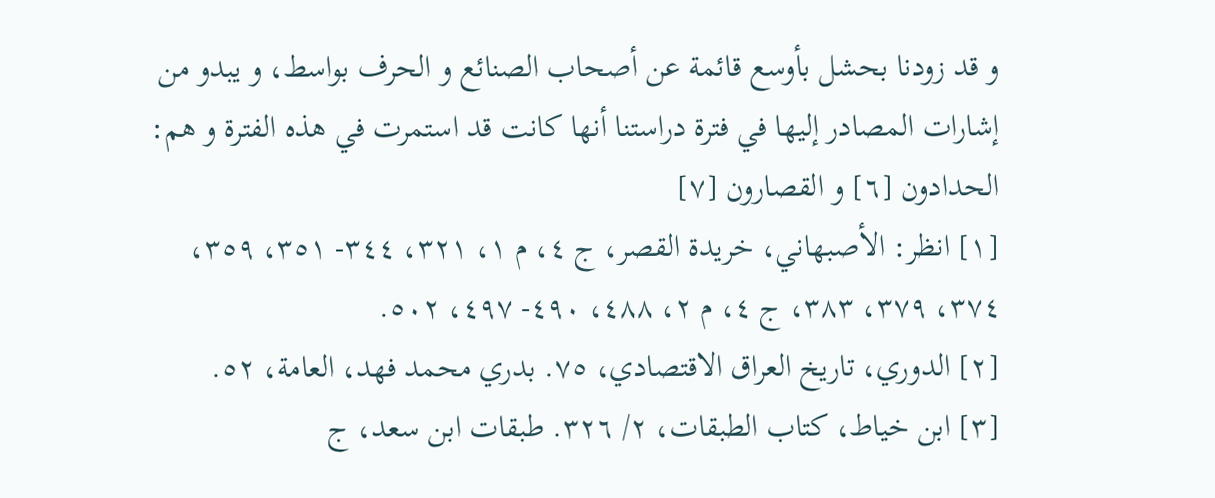و قد زودنا بحشل بأوسع قائمة عن أصحاب الصنائع و الحرف بواسط، و يبدو من إشارات المصادر إليها في فترة دراستنا أنها كانت قد استمرت في هذه الفترة و هم: الحدادون [٦] و القصارون [٧]
[١] انظر: الأصبهاني، خريدة القصر، ج ٤، م ١، ٣٢١، ٣٤٤- ٣٥١، ٣٥٩، ٣٧٤، ٣٧٩، ٣٨٣، ج ٤، م ٢، ٤٨٨، ٤٩٠- ٤٩٧، ٥٠٢.
[٢] الدوري، تاريخ العراق الاقتصادي، ٧٥. بدري محمد فهد، العامة، ٥٢.
[٣] ابن خياط، كتاب الطبقات، ٢/ ٣٢٦. طبقات ابن سعد، ج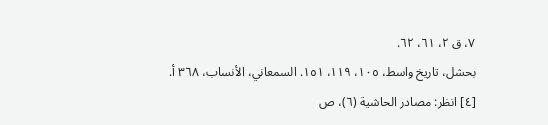٧، ق ٢، ٦١، ٦٢.
بحشل، تاريخ واسط، ١٠٥، ١١٩، ١٥١. السمعاني، الأنساب، ٣٦٨ أ.
[٤] انظر: مصادر الحاشية (٦)، ص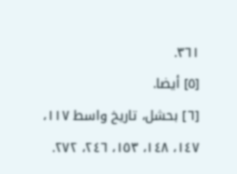٣٦١.
[٥] أيضا.
[٦] بحشل، تاريخ واسط ١١٧، ١٤٧، ١٤٨، ١٥٣، ٢٤٦، ٢٧٢.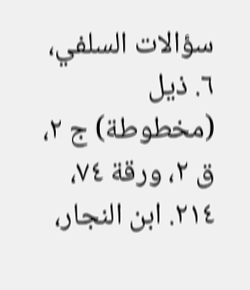سؤالات السلفي، ٦. ذيل (مخطوطة) ج ٢، ق ٢، ورقة ٧٤، ٢١٤. ابن النجار،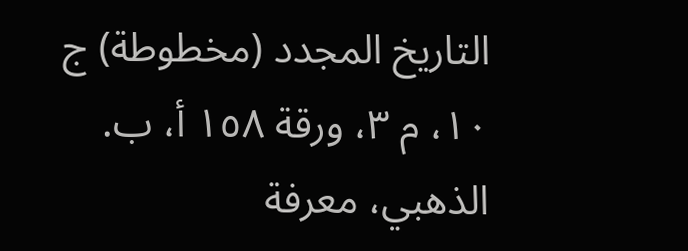التاريخ المجدد (مخطوطة) ج ١٠، م ٣، ورقة ١٥٨ أ، ب. الذهبي، معرفة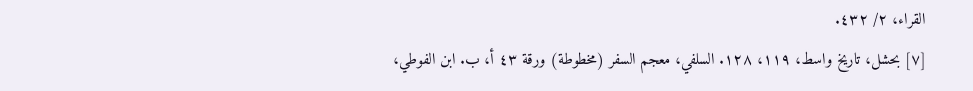القراء، ٢/ ٤٣٢.
[٧] بحشل، تاريخ واسط، ١١٩، ١٢٨. السلفي، معجم السفر (مخطوطة) ورقة ٤٣ أ، ب. ابن الفوطي،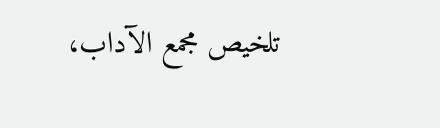تلخيص مجمع الآداب،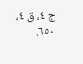ج ٤، ق ٤، ٦٥٠.